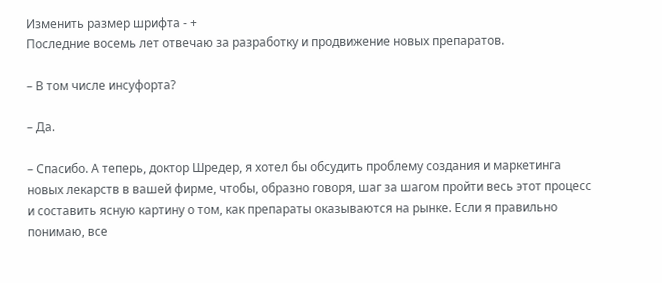Изменить размер шрифта - +
Последние восемь лет отвечаю за разработку и продвижение новых препаратов.

– В том числе инсуфорта?

– Да.

– Спасибо. А теперь, доктор Шредер, я хотел бы обсудить проблему создания и маркетинга новых лекарств в вашей фирме, чтобы, образно говоря, шаг за шагом пройти весь этот процесс и составить ясную картину о том, как препараты оказываются на рынке. Если я правильно понимаю, все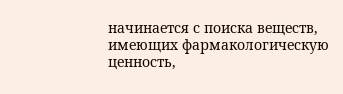начинается с поиска веществ, имеющих фармакологическую ценность,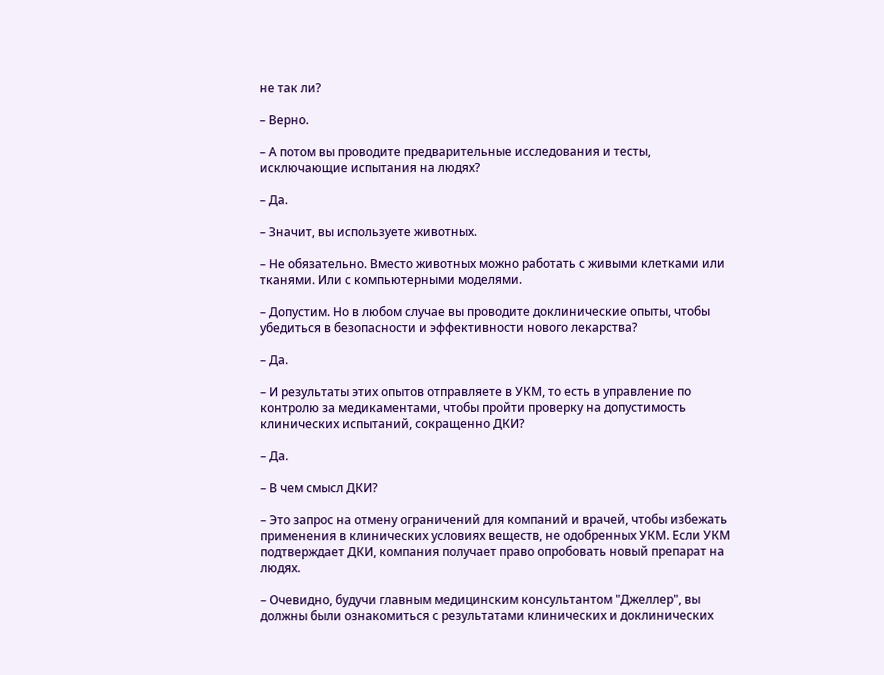не так ли?

– Верно.

– А потом вы проводите предварительные исследования и тесты, исключающие испытания на людях?

– Да.

– Значит, вы используете животных.

– Не обязательно. Вместо животных можно работать с живыми клетками или тканями. Или с компьютерными моделями.

– Допустим. Но в любом случае вы проводите доклинические опыты, чтобы убедиться в безопасности и эффективности нового лекарства?

– Да.

– И результаты этих опытов отправляете в УКМ, то есть в управление по контролю за медикаментами, чтобы пройти проверку на допустимость клинических испытаний, сокращенно ДКИ?

– Да.

– В чем смысл ДКИ?

– Это запрос на отмену ограничений для компаний и врачей, чтобы избежать применения в клинических условиях веществ, не одобренных УКМ. Если УКМ подтверждает ДКИ, компания получает право опробовать новый препарат на людях.

– Очевидно, будучи главным медицинским консультантом "Джеллер", вы должны были ознакомиться с результатами клинических и доклинических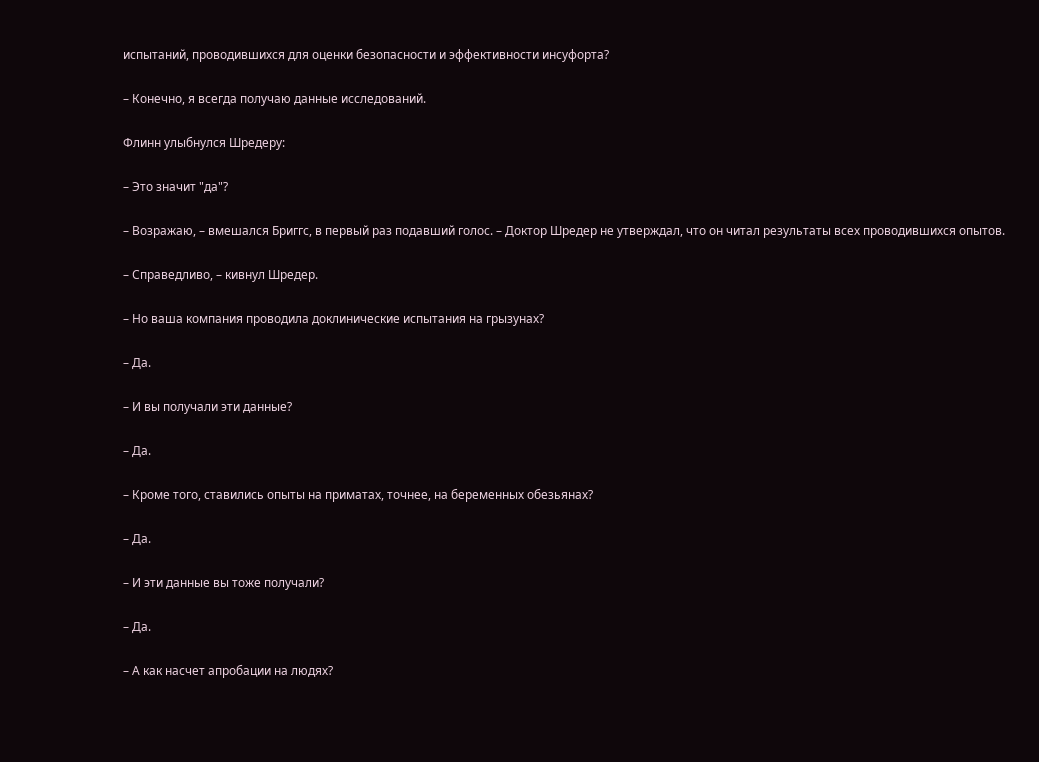испытаний, проводившихся для оценки безопасности и эффективности инсуфорта?

– Конечно, я всегда получаю данные исследований.

Флинн улыбнулся Шредеру:

– Это значит "да"?

– Возражаю, – вмешался Бриггс, в первый раз подавший голос. – Доктор Шредер не утверждал, что он читал результаты всех проводившихся опытов.

– Справедливо, – кивнул Шредер.

– Но ваша компания проводила доклинические испытания на грызунах?

– Да.

– И вы получали эти данные?

– Да.

– Кроме того, ставились опыты на приматах, точнее, на беременных обезьянах?

– Да.

– И эти данные вы тоже получали?

– Да.

– А как насчет апробации на людях?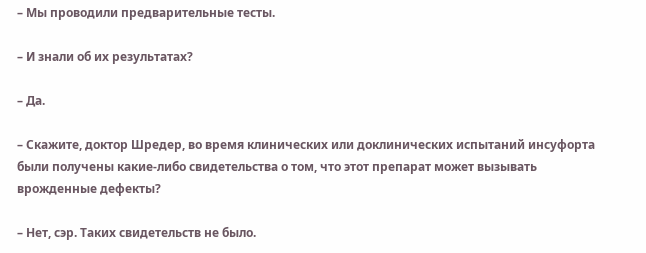– Мы проводили предварительные тесты.

– И знали об их результатах?

– Да.

– Скажите, доктор Шредер, во время клинических или доклинических испытаний инсуфорта были получены какие-либо свидетельства о том, что этот препарат может вызывать врожденные дефекты?

– Нет, сэр. Таких свидетельств не было.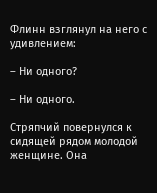Флинн взглянул на него с удивлением:

– Ни одного?

– Ни одного.

Стряпчий повернулся к сидящей рядом молодой женщине. Она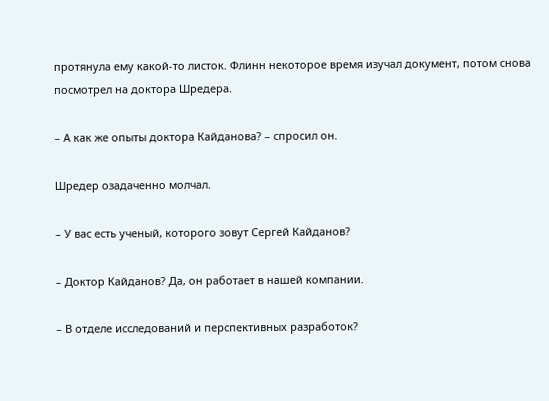протянула ему какой-то листок. Флинн некоторое время изучал документ, потом снова посмотрел на доктора Шредера.

– А как же опыты доктора Кайданова? – спросил он.

Шредер озадаченно молчал.

– У вас есть ученый, которого зовут Сергей Кайданов?

– Доктор Кайданов? Да, он работает в нашей компании.

– В отделе исследований и перспективных разработок?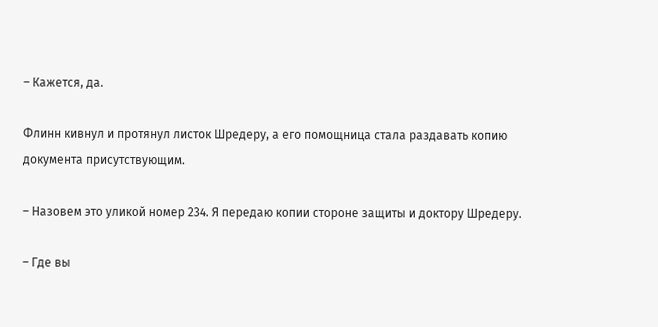– Кажется, да.

Флинн кивнул и протянул листок Шредеру, а его помощница стала раздавать копию документа присутствующим.

– Назовем это уликой номер 234. Я передаю копии стороне защиты и доктору Шредеру.

– Где вы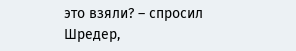это взяли? – спросил Шредер,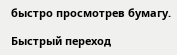быстро просмотрев бумагу.

Быстрый переход